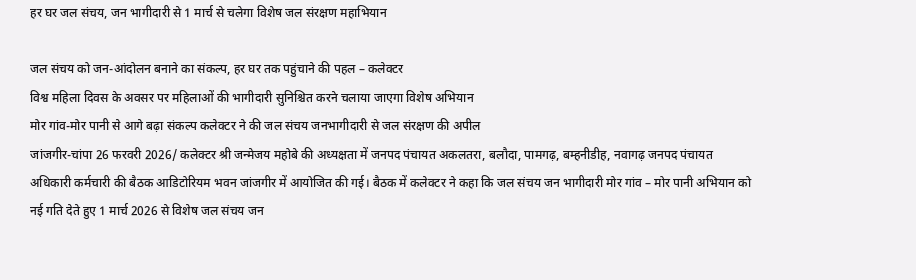हर घर जल संचय, जन भागीदारी से 1 मार्च से चलेगा विशेष जल संरक्षण महाभियान

जल संचय को जन-आंदोलन बनाने का संकल्प, हर घर तक पहुंचाने की पहल – कलेक्टर
विश्व महिला दिवस के अवसर पर महिलाओं की भागीदारी सुनिश्चित करने चलाया जाएगा विशेष अभियान
मोर गांव-मोर पानी से आगे बढ़ा संकल्प कलेक्टर ने की जल संचय जनभागीदारी से जल संरक्षण की अपील
जांजगीर-चांपा 26 फरवरी 2026/ कलेक्टर श्री जन्मेजय महोबे की अध्यक्षता में जनपद पंचायत अकलतरा, बलौदा, पामगढ़, बम्हनीडीह, नवागढ़ जनपद पंचायत अधिकारी कर्मचारी की बैठक आडिटोरियम भवन जांजगीर में आयोजित की गई। बैठक में कलेक्टर ने कहा कि जल संचय जन भागीदारी मोर गांव – मोर पानी अभियान को नई गति देते हुए 1 मार्च 2026 से विशेष जल संचय जन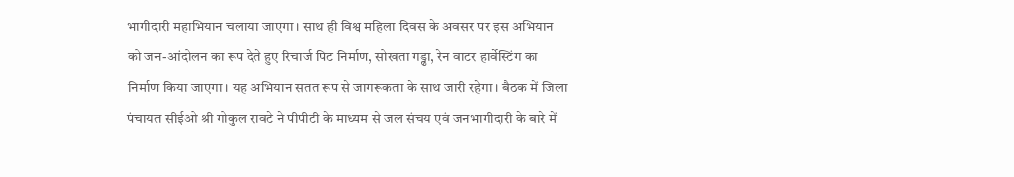भागीदारी महाभियान चलाया जाएगा। साथ ही विश्व महिला दिवस के अवसर पर इस अभियान को जन-आंदोलन का रूप देते हुए रिचार्ज पिट निर्माण, सोखता गड्ढा, रेन वाटर हार्वेस्टिंग का निर्माण किया जाएगा। यह अभियान सतत रूप से जागरूकता के साथ जारी रहेगा। बैठक में जिला पंचायत सीईओ श्री गोकुल रावटे ने पीपीटी के माध्यम से जल संचय एवं जनभागीदारी के बारे में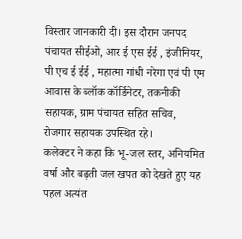विस्तार जानकारी दी। इस दौरान जनपद पंचायत सीईओ, आर ई एस ईई , इंजीनियर, पी एच ई ईई , महात्मा गांधी नरेगा एवं पी एम आवास के ब्लॉक कॉर्डिनेटर, तकनीकी सहायक, ग्राम पंचायत सहित सचिव, रोजगार सहायक उपस्थित रहे।
कलेक्टर ने कहा कि भू-जल स्तर, अनियमित वर्षा और बढ़ती जल खपत को देखते हुए यह पहल अत्यंत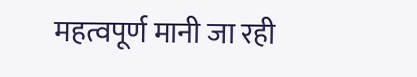महत्वपूर्ण मानी जा रही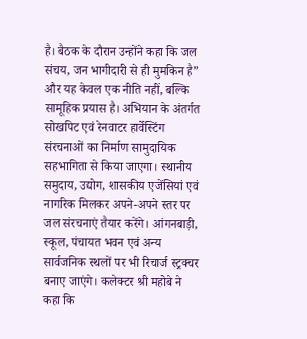है। बैठक के दौरान उन्होंने कहा कि जल संचय, जन भागीदारी से ही मुमकिन है” और यह केवल एक नीति नहीं, बल्कि सामूहिक प्रयास है। अभियान के अंतर्गत सोखपिट एवं रेनवाटर हार्वेस्टिंग संरचनाओं का निर्माण सामुदायिक सहभागिता से किया जाएगा। स्थानीय समुदाय, उद्योग, शासकीय एजेंसियां एवं नागरिक मिलकर अपने-अपने स्तर पर जल संरचनाएं तैयार करेंगे। आंगनबाड़ी, स्कूल, पंचायत भवन एवं अन्य सार्वजनिक स्थलों पर भी रिचार्ज स्ट्रक्चर बनाए जाएंगे। कलेक्टर श्री महोबे ने कहा कि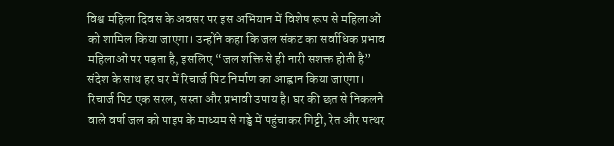विश्व महिला दिवस के अवसर पर इस अभियान में विशेष रूप से महिलाओं को शामिल किया जाएगा। उन्होंने कहा कि जल संकट का सर्वाधिक प्रभाव महिलाओं पर पड़ता है, इसलिए “जल शक्ति से ही नारी सशक्त होती है” संदेश के साथ हर घर में रिचार्ज पिट निर्माण का आह्वान किया जाएगा।
रिचार्ज पिट एक सरल, सस्ता और प्रभावी उपाय है। घर की छत से निकलने वाले वर्षा जल को पाइप के माध्यम से गड्ढे में पहुंचाकर गिट्टी, रेत और पत्थर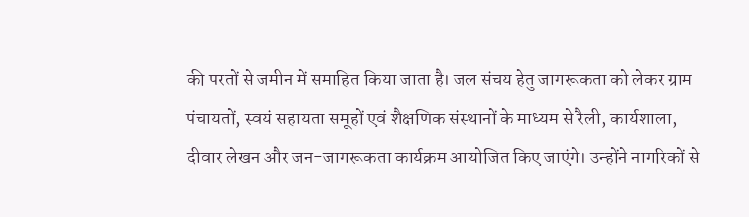की परतों से जमीन में समाहित किया जाता है। जल संचय हेतु जागरूकता को लेकर ग्राम पंचायतों, स्वयं सहायता समूहों एवं शैक्षणिक संस्थानों के माध्यम से रैली, कार्यशाला, दीवार लेखन और जन-जागरूकता कार्यक्रम आयोजित किए जाएंगे। उन्होंने नागरिकों से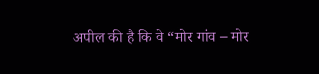अपील की है कि वे “मोर गांव – मोर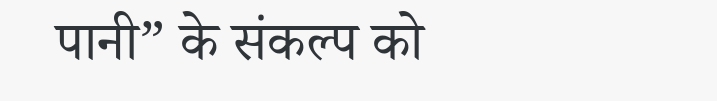पानी” के संकल्प को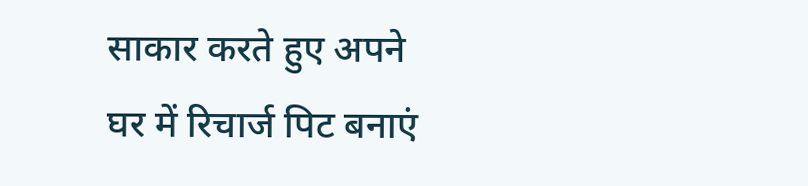साकार करते हुए अपने घर में रिचार्ज पिट बनाएं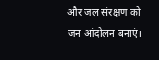और जल संरक्षण को जन आंदोलन बनाएं।